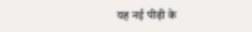यह नई पीढ़ी के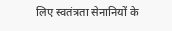लिए स्वतंत्रता सेनानियों के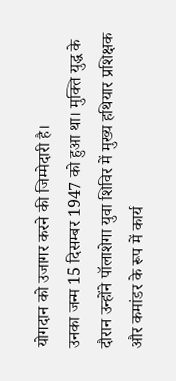योगदान को उजागर करने की जिम्मेदारी है।
उनका जन्म 15 दिसम्बर 1947 को हुआ था। मुक्ति युद्ध के दौरान उन्होंने पॉलाशेगा युवा शिविर में मुख्य हथियार प्रशिक्षक और कमांडर के रूप में कार्य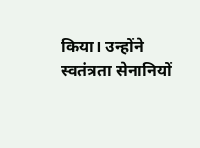किया। उन्होंने स्वतंत्रता सेनानियों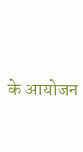के आयोजन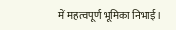में महत्वपूर्ण भूमिका निभाई।